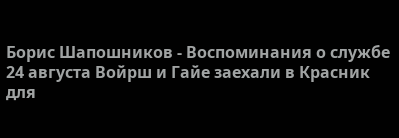Борис Шапошников - Воспоминания о службе
24 августа Войрш и Гайе заехали в Красник для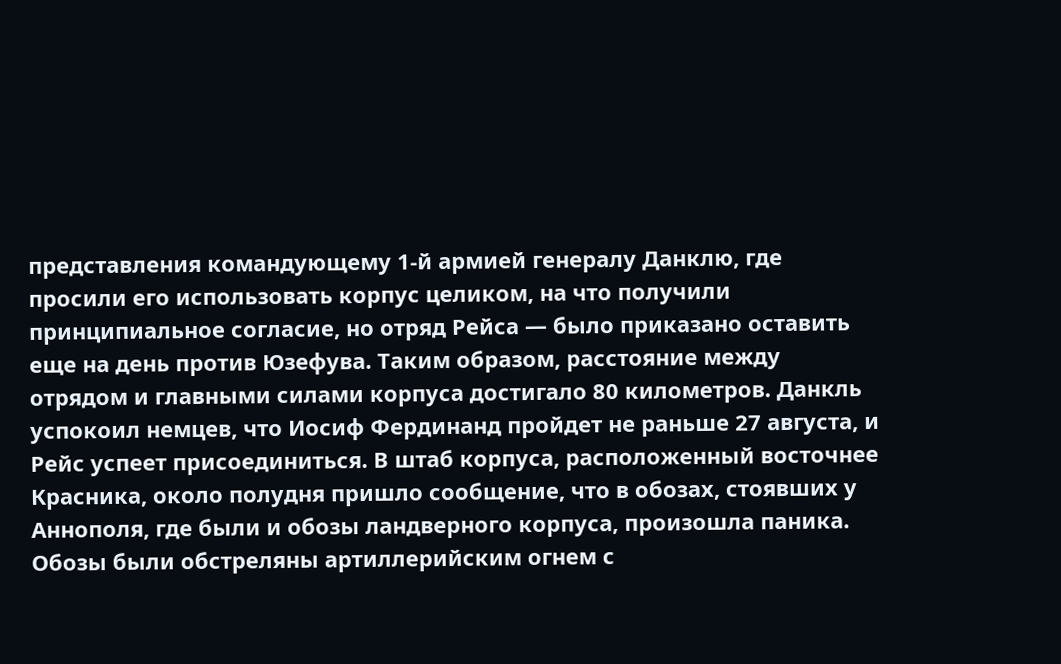представления командующему 1-й армией генералу Данклю, где просили его использовать корпус целиком, на что получили принципиальное согласие, но отряд Рейса — было приказано оставить еще на день против Юзефува. Таким образом, расстояние между отрядом и главными силами корпуса достигало 80 километров. Данкль успокоил немцев, что Иосиф Фердинанд пройдет не раньше 27 августа, и Рейс успеет присоединиться. В штаб корпуса, расположенный восточнее Красника, около полудня пришло сообщение, что в обозах, стоявших у Аннополя, где были и обозы ландверного корпуса, произошла паника. Обозы были обстреляны артиллерийским огнем с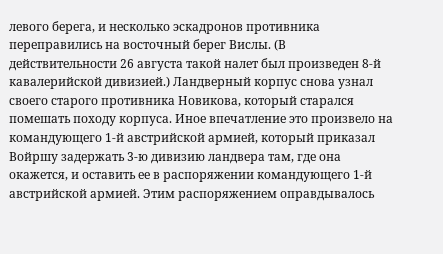левого берега, и несколько эскадронов противника переправились на восточный берег Вислы. (В действительности 26 августа такой налет был произведен 8-й кавалерийской дивизией.) Ландверный корпус снова узнал своего старого противника Новикова, который старался помешать походу корпуса. Иное впечатление это произвело на командующего 1-й австрийской армией, который приказал Войршу задержать 3-ю дивизию ландвера там, где она окажется, и оставить ее в распоряжении командующего 1-й австрийской армией. Этим распоряжением оправдывалось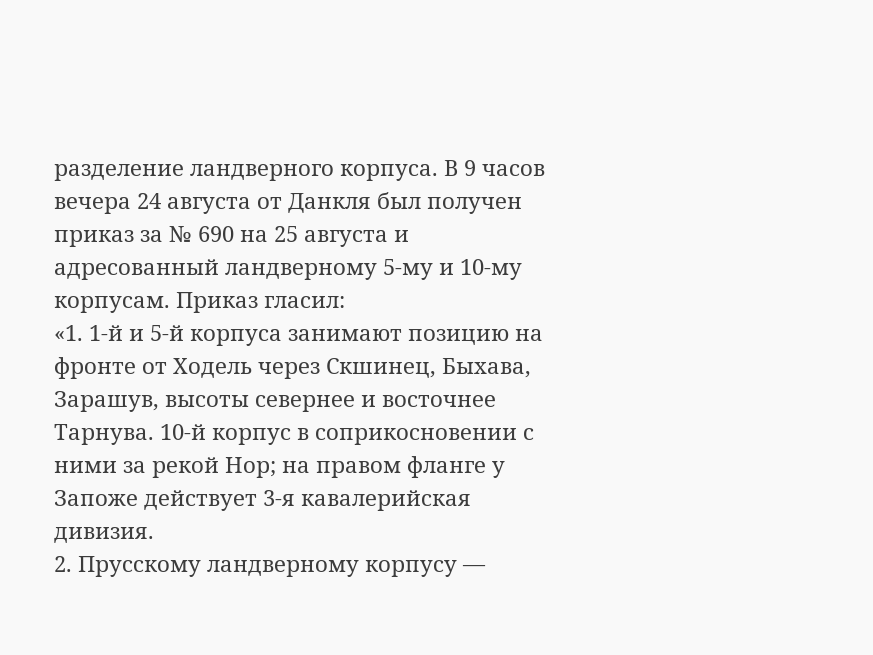разделение ландверного корпуса. В 9 часов вечера 24 августа от Данкля был получен приказ за № 690 на 25 августа и адресованный ландверному 5-му и 10-му корпусам. Приказ гласил:
«1. 1-й и 5-й корпуса занимают позицию на фронте от Ходель через Скшинец, Быхава, Зарашув, высоты севернее и восточнее Тарнува. 10-й корпус в соприкосновении с ними за рекой Нор; на правом фланге у Запоже действует 3-я кавалерийская дивизия.
2. Прусскому ландверному корпусу —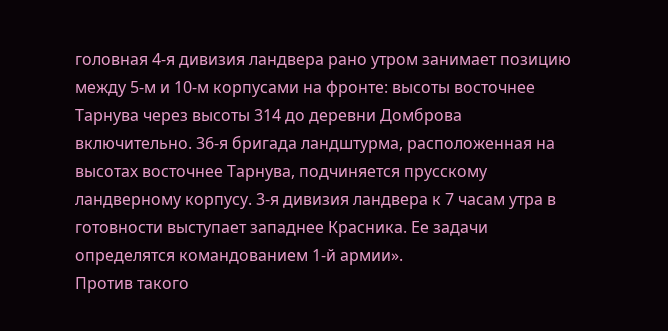головная 4-я дивизия ландвера рано утром занимает позицию между 5-м и 10-м корпусами на фронте: высоты восточнее Тарнува через высоты 314 до деревни Домброва включительно. 36-я бригада ландштурма, расположенная на высотах восточнее Тарнува, подчиняется прусскому ландверному корпусу. 3-я дивизия ландвера к 7 часам утра в готовности выступает западнее Красника. Ее задачи определятся командованием 1-й армии».
Против такого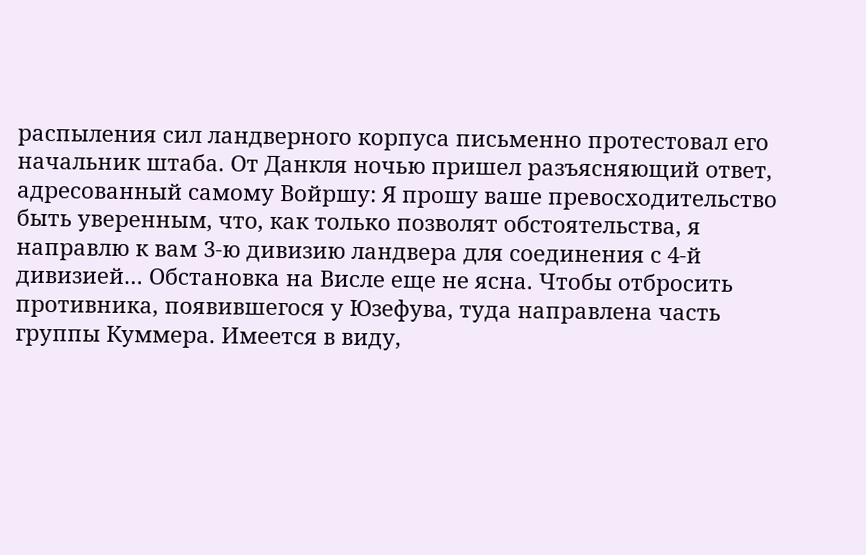распыления сил ландверного корпуса письменно протестовал его начальник штаба. От Данкля ночью пришел разъясняющий ответ, адресованный самому Войршу: Я прошу ваше превосходительство быть уверенным, что, как только позволят обстоятельства, я направлю к вам 3-ю дивизию ландвера для соединения с 4-й дивизией… Обстановка на Висле еще не ясна. Чтобы отбросить противника, появившегося у Юзефува, туда направлена часть группы Куммера. Имеется в виду,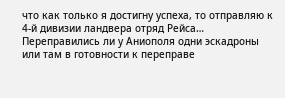что как только я достигну успеха, то отправляю к 4-й дивизии ландвера отряд Рейса… Переправились ли у Аниополя одни эскадроны или там в готовности к переправе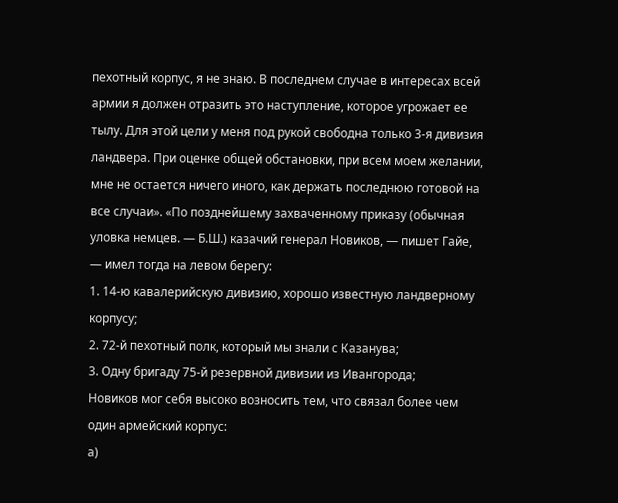пехотный корпус, я не знаю. В последнем случае в интересах всей армии я должен отразить это наступление, которое угрожает ее тылу. Для этой цели у меня под рукой свободна только 3-я дивизия ландвера. При оценке общей обстановки, при всем моем желании, мне не остается ничего иного, как держать последнюю готовой на все случаи». «По позднейшему захваченному приказу (обычная уловка немцев. — Б.Ш.) казачий генерал Новиков, — пишет Гайе, — имел тогда на левом берегу:
1. 14-ю кавалерийскую дивизию, хорошо известную ландверному корпусу;
2. 72-й пехотный полк, который мы знали с Казанува;
3. Одну бригаду 75-й резервной дивизии из Ивангорода;
Новиков мог себя высоко возносить тем, что связал более чем один армейский корпус:
а)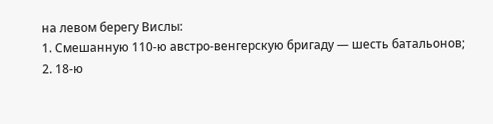на левом берегу Вислы:
1. Смешанную 110-ю австро-венгерскую бригаду — шесть батальонов;
2. 18-ю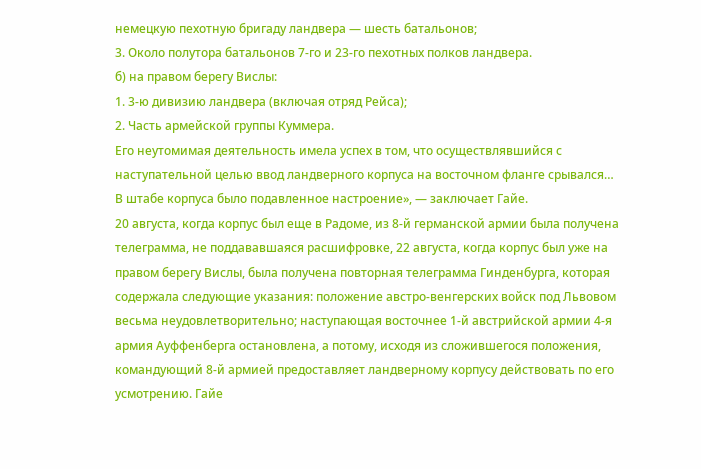немецкую пехотную бригаду ландвера — шесть батальонов;
3. Около полутора батальонов 7-го и 23-го пехотных полков ландвера.
б) на правом берегу Вислы:
1. 3-ю дивизию ландвера (включая отряд Рейса);
2. Часть армейской группы Куммера.
Его неутомимая деятельность имела успех в том, что осуществлявшийся с наступательной целью ввод ландверного корпуса на восточном фланге срывался… В штабе корпуса было подавленное настроение», — заключает Гайе.
20 августа, когда корпус был еще в Радоме, из 8-й германской армии была получена телеграмма, не поддававшаяся расшифровке, 22 августа, когда корпус был уже на правом берегу Вислы, была получена повторная телеграмма Гинденбурга, которая содержала следующие указания: положение австро-венгерских войск под Львовом весьма неудовлетворительно; наступающая восточнее 1-й австрийской армии 4-я армия Ауффенберга остановлена, а потому, исходя из сложившегося положения, командующий 8-й армией предоставляет ландверному корпусу действовать по его усмотрению. Гайе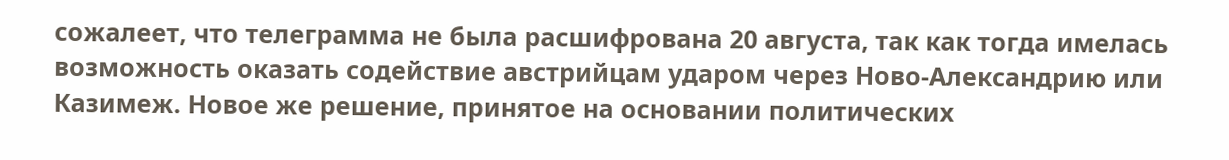сожалеет, что телеграмма не была расшифрована 20 августа, так как тогда имелась возможность оказать содействие австрийцам ударом через Ново-Александрию или Казимеж. Новое же решение, принятое на основании политических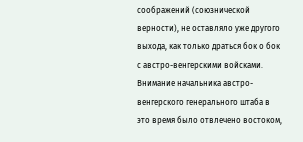соображений (союзнической верности), не оставляло уже другого выхода, как только драться бок о бок с австро-венгерскими войсками.
Внимание начальника австро-венгерского генерального штаба в это время было отвлечено востоком,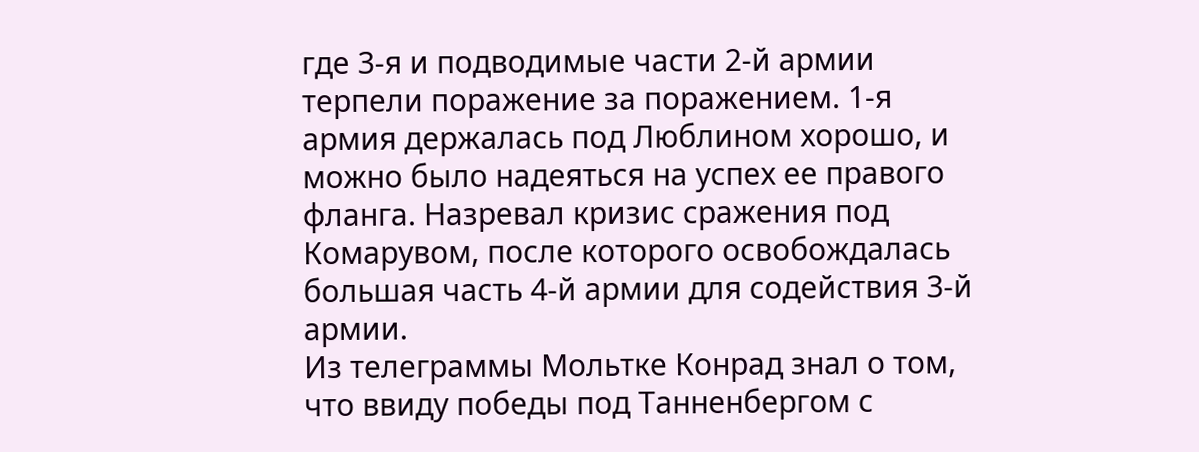где 3-я и подводимые части 2-й армии терпели поражение за поражением. 1-я армия держалась под Люблином хорошо, и можно было надеяться на успех ее правого фланга. Назревал кризис сражения под Комарувом, после которого освобождалась большая часть 4-й армии для содействия 3-й армии.
Из телеграммы Мольтке Конрад знал о том, что ввиду победы под Танненбергом с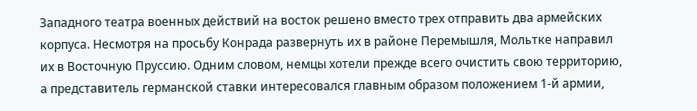Западного театра военных действий на восток решено вместо трех отправить два армейских корпуса. Несмотря на просьбу Конрада развернуть их в районе Перемышля, Мольтке направил их в Восточную Пруссию. Одним словом, немцы хотели прежде всего очистить свою территорию, а представитель германской ставки интересовался главным образом положением 1-й армии,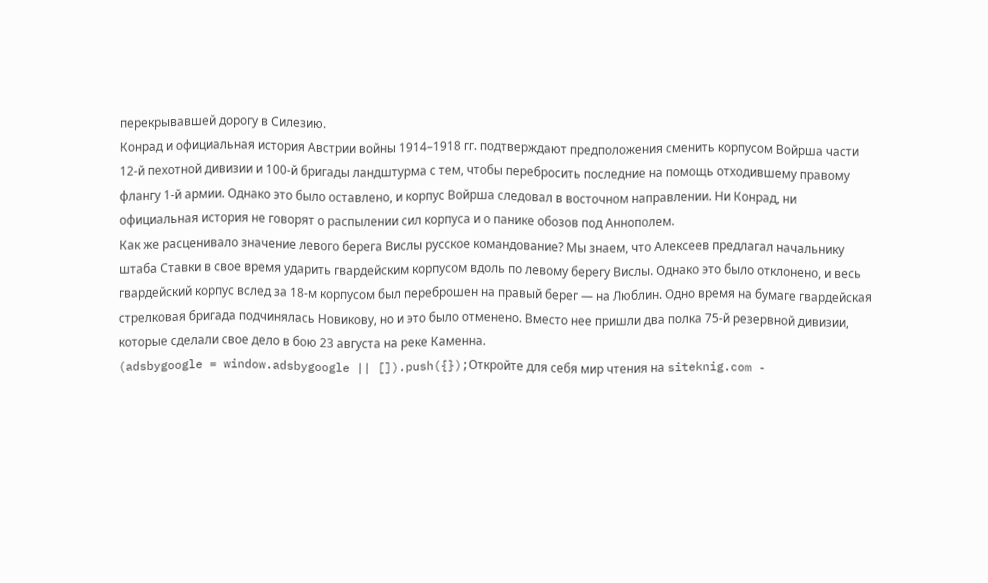перекрывавшей дорогу в Силезию.
Конрад и официальная история Австрии войны 1914–1918 гг. подтверждают предположения сменить корпусом Войрша части 12-й пехотной дивизии и 100-й бригады ландштурма с тем, чтобы перебросить последние на помощь отходившему правому флангу 1-й армии. Однако это было оставлено, и корпус Войрша следовал в восточном направлении. Ни Конрад, ни официальная история не говорят о распылении сил корпуса и о панике обозов под Аннополем.
Как же расценивало значение левого берега Вислы русское командование? Мы знаем, что Алексеев предлагал начальнику штаба Ставки в свое время ударить гвардейским корпусом вдоль по левому берегу Вислы. Однако это было отклонено, и весь гвардейский корпус вслед за 18-м корпусом был переброшен на правый берег — на Люблин. Одно время на бумаге гвардейская стрелковая бригада подчинялась Новикову, но и это было отменено. Вместо нее пришли два полка 75-й резервной дивизии, которые сделали свое дело в бою 23 августа на реке Каменна.
(adsbygoogle = window.adsbygoogle || []).push({});Откройте для себя мир чтения на siteknig.com -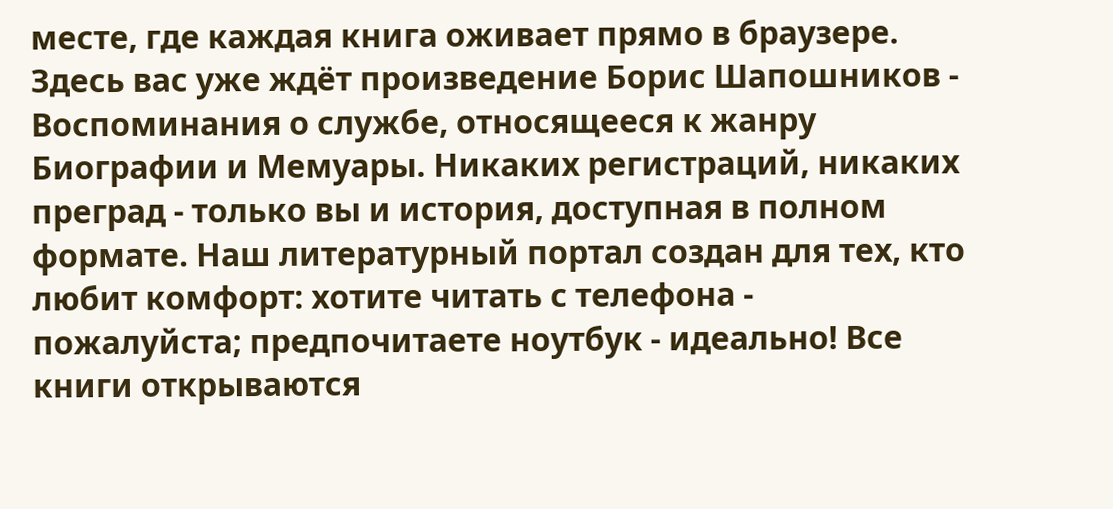месте, где каждая книга оживает прямо в браузере. Здесь вас уже ждёт произведение Борис Шапошников - Воспоминания о службе, относящееся к жанру Биографии и Мемуары. Никаких регистраций, никаких преград - только вы и история, доступная в полном формате. Наш литературный портал создан для тех, кто любит комфорт: хотите читать с телефона - пожалуйста; предпочитаете ноутбук - идеально! Все книги открываются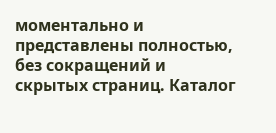моментально и представлены полностью, без сокращений и скрытых страниц. Каталог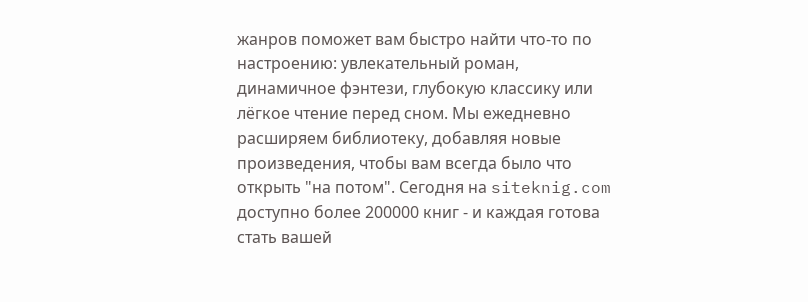жанров поможет вам быстро найти что-то по настроению: увлекательный роман, динамичное фэнтези, глубокую классику или лёгкое чтение перед сном. Мы ежедневно расширяем библиотеку, добавляя новые произведения, чтобы вам всегда было что открыть "на потом". Сегодня на siteknig.com доступно более 200000 книг - и каждая готова стать вашей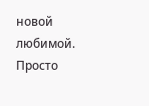новой любимой. Просто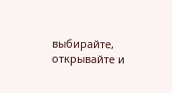выбирайте, открывайте и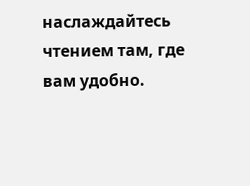наслаждайтесь чтением там, где вам удобно.